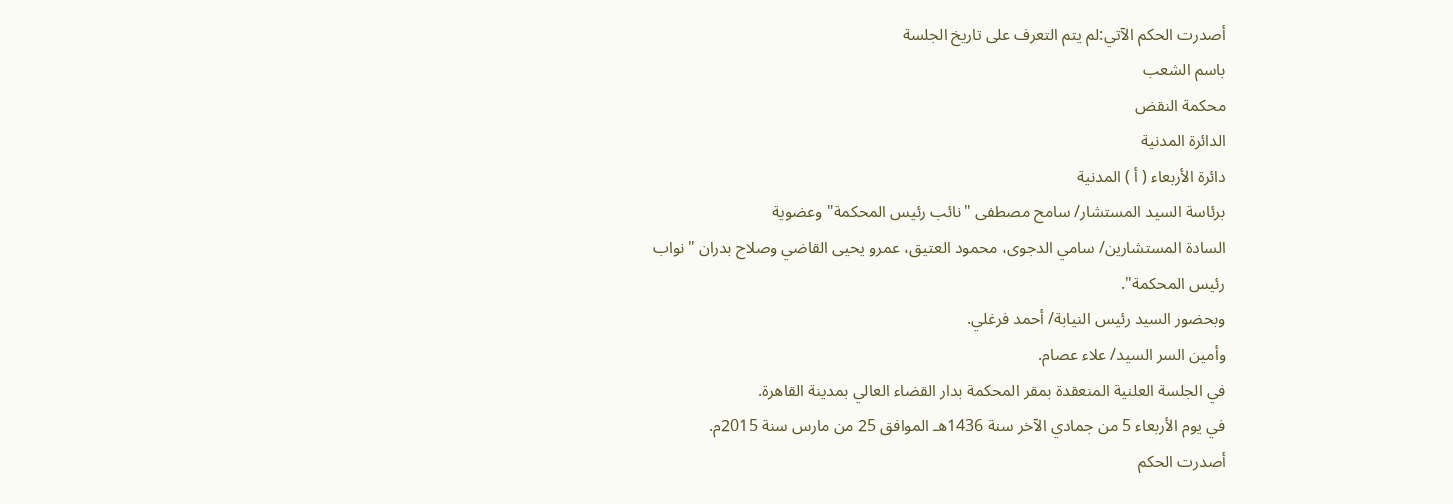أصدرت الحكم الآتي:لم يتم التعرف على تاريخ الجلسة
باسم الشعب
محكمة النقض
الدائرة المدنية
دائرة الأربعاء ( أ ) المدنية
برئاسة السيد المستشار/ سامح مصطفى "نائب رئيس المحكمة" وعضوية
السادة المستشارين/ سامي الدجوى، محمود العتيق، عمرو يحيى القاضي وصلاح بدران "نواب
رئيس المحكمة".
وبحضور السيد رئيس النيابة/ أحمد فرغلي.
وأمين السر السيد/ علاء عصام.
في الجلسة العلنية المنعقدة بمقر المحكمة بدار القضاء العالي بمدينة القاهرة.
في يوم الأربعاء 5 من جمادي الآخر سنة 1436هـ الموافق 25 من مارس سنة 2015م.
أصدرت الحكم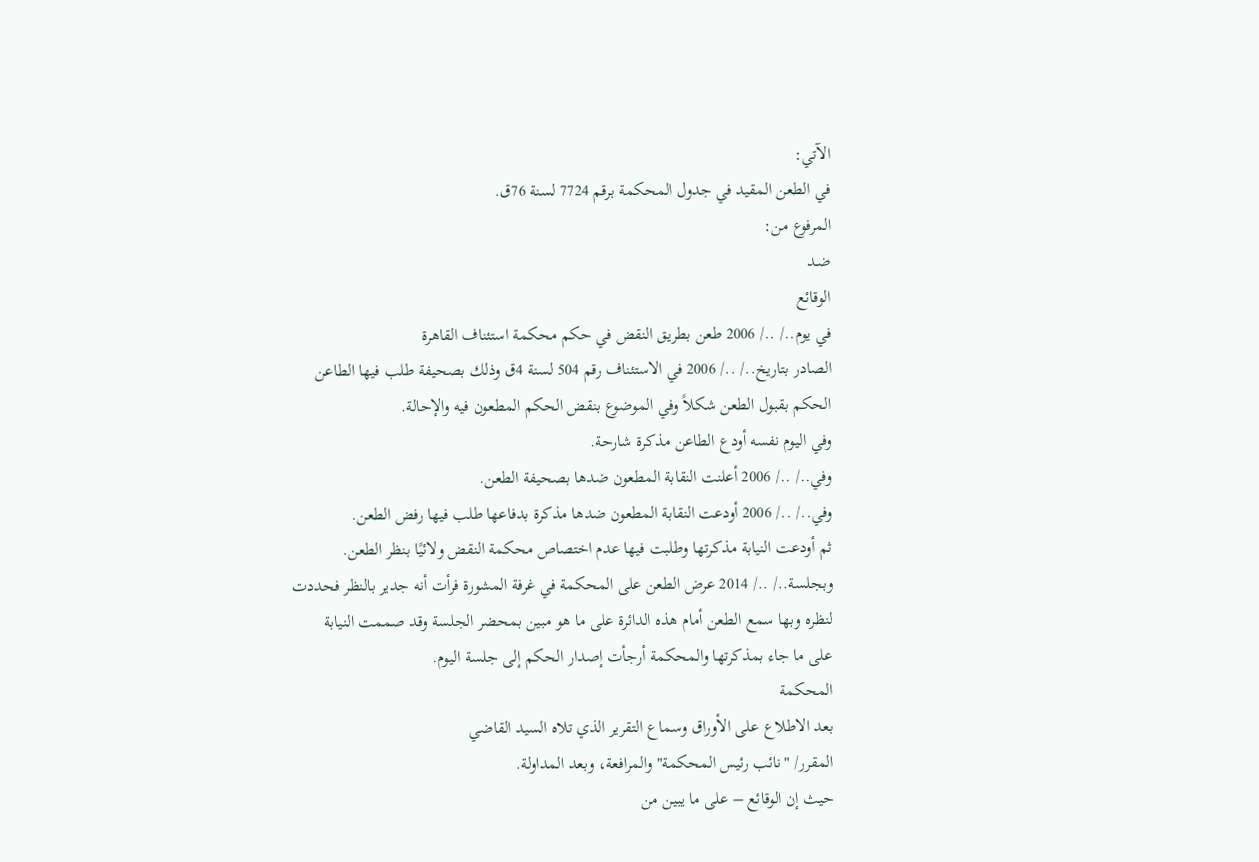الآتي:
في الطعن المقيد في جدول المحكمة برقم 7724 لسنة 76ق.
المرفوع من:
ضـد
الوقائع
في يوم../ ../ 2006 طعن بطريق النقض في حكم محكمة استئناف القاهرة
الصادر بتاريخ../ ../ 2006 في الاستئناف رقم 504 لسنة 4ق وذلك بصحيفة طلب فيها الطاعن
الحكم بقبول الطعن شكلاً وفي الموضوع بنقض الحكم المطعون فيه والإحالة.
وفي اليوم نفسه أودع الطاعن مذكرة شارحة.
وفي../ ../ 2006 أعلنت النقابة المطعون ضدها بصحيفة الطعن.
وفي../ ../ 2006 أودعت النقابة المطعون ضدها مذكرة بدفاعها طلب فيها رفض الطعن.
ثم أودعت النيابة مذكرتها وطلبت فيها عدم اختصاص محكمة النقض ولائيًا بنظر الطعن.
وبجلسة../ ../ 2014 عرض الطعن على المحكمة في غرفة المشورة فرأت أنه جدير بالنظر فحددت
لنظره وبها سمع الطعن أمام هذه الدائرة على ما هو مبين بمحضر الجلسة وقد صممت النيابة
على ما جاء بمذكرتها والمحكمة أرجأت إصدار الحكم إلى جلسة اليوم.
المحكمة
بعد الاطلاع على الأوراق وسماع التقرير الذي تلاه السيد القاضي
المقرر/ "نائب رئيس المحكمة" والمرافعة، وبعد المداولة.
حيث إن الوقائع – على ما يبين من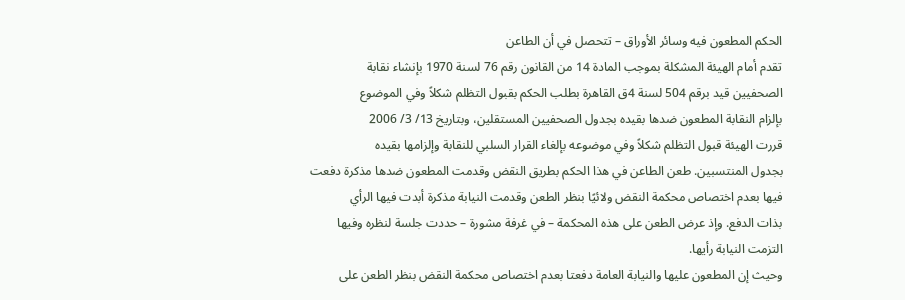الحكم المطعون فيه وسائر الأوراق – تتحصل في أن الطاعن
تقدم أمام الهيئة المشكلة بموجب المادة 14 من القانون رقم 76 لسنة 1970 بإنشاء نقابة
الصحفيين قيد برقم 504 لسنة 4ق القاهرة بطلب الحكم بقبول التظلم شكلاً وفي الموضوع
بإلزام النقابة المطعون ضدها بقيده بجدول الصحفيين المستقلين، وبتاريخ 13/ 3/ 2006
قررت الهيئة قبول التظلم شكلاً وفي موضوعه بإلغاء القرار السلبي للنقابة وإلزامها بقيده
بجدول المنتسبين. طعن الطاعن في هذا الحكم بطريق النقض وقدمت المطعون ضدها مذكرة دفعت
فيها بعدم اختصاص محكمة النقض ولائيًا بنظر الطعن وقدمت النيابة مذكرة أبدت فيها الرأي
بذات الدفع. وإذ عرض الطعن على هذه المحكمة – في غرفة مشورة – حددت جلسة لنظره وفيها
التزمت النيابة رأيها.
وحيث إن المطعون عليها والنيابة العامة دفعتا بعدم اختصاص محكمة النقض بنظر الطعن على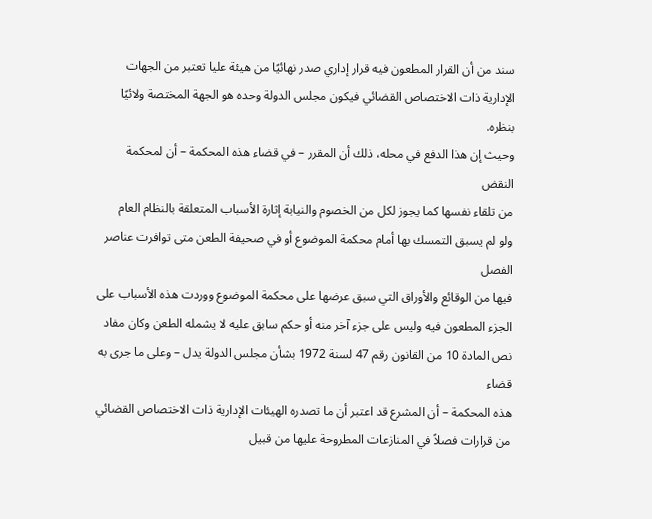سند من أن القرار المطعون فيه قرار إداري صدر نهائيًا من هيئة عليا تعتبر من الجهات
الإدارية ذات الاختصاص القضائي فيكون مجلس الدولة وحده هو الجهة المختصة ولائيًا بنظره.
وحيث إن هذا الدفع في محله، ذلك أن المقرر – في قضاء هذه المحكمة – أن لمحكمة النقض
من تلقاء نفسها كما يجوز لكل من الخصوم والنيابة إثارة الأسباب المتعلقة بالنظام العام
ولو لم يسبق التمسك بها أمام محكمة الموضوع أو في صحيفة الطعن متى توافرت عناصر الفصل
فيها من الوقائع والأوراق التي سبق عرضها على محكمة الموضوع ووردت هذه الأسباب على
الجزء المطعون فيه وليس على جزء آخر منه أو حكم سابق عليه لا يشمله الطعن وكان مفاد
نص المادة 10 من القانون رقم 47 لسنة 1972 بشأن مجلس الدولة يدل – وعلى ما جرى به قضاء
هذه المحكمة – أن المشرع قد اعتبر أن ما تصدره الهيئات الإدارية ذات الاختصاص القضائي
من قرارات فصلاً في المنازعات المطروحة عليها من قبيل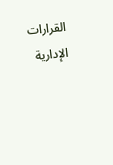القرارات الإدارية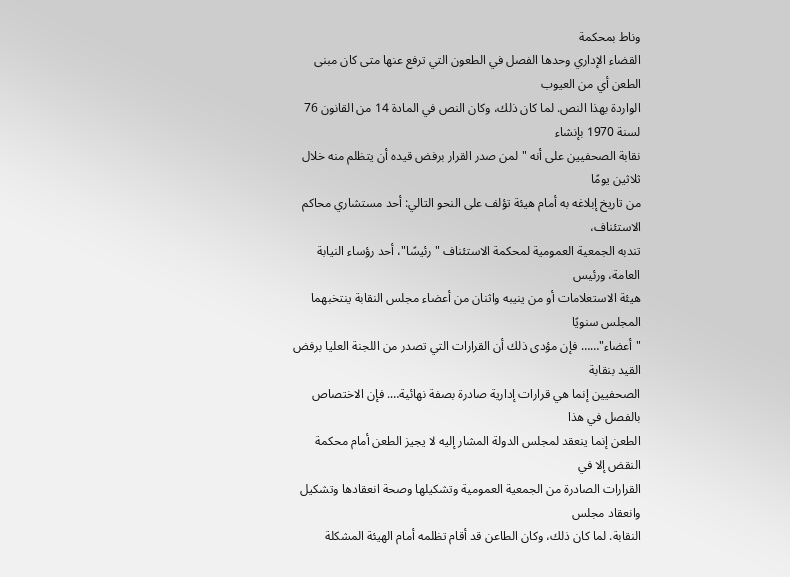وناط بمحكمة
القضاء الإداري وحدها الفصل في الطعون التي ترفع عنها متى كان مبنى الطعن أي من العيوب
الواردة بهذا النص. لما كان ذلك، وكان النص في المادة 14 من القانون 76 لسنة 1970 بإنشاء
نقابة الصحفيين على أنه "لمن صدر القرار برفض قيده أن يتظلم منه خلال ثلاثين يومًا
من تاريخ إبلاغه به أمام هيئة تؤلف على النحو التالي: أحد مستشاري محاكم الاستئناف،
تندبه الجمعية العمومية لمحكمة الاستئناف "رئيسًا"، أحد رؤساء النيابة العامة، ورئيس
هيئة الاستعلامات أو من ينيبه واثنان من أعضاء مجلس النقابة ينتخبهما المجلس سنويًا
"أعضاء"…… فإن مؤدى ذلك أن القرارات التي تصدر من اللجنة العليا برفض القيد بنقابة
الصحفيين إنما هي قرارات إدارية صادرة بصفة نهائية…. فإن الاختصاص بالفصل في هذا
الطعن إنما ينعقد لمجلس الدولة المشار إليه لا يجيز الطعن أمام محكمة النقض إلا في
القرارات الصادرة من الجمعية العمومية وتشكيلها وصحة انعقادها وتشكيل وانعقاد مجلس
النقابة. لما كان ذلك، وكان الطاعن قد أقام تظلمه أمام الهيئة المشكلة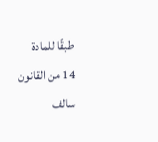طبقًا للمادة
14 من القانون سالف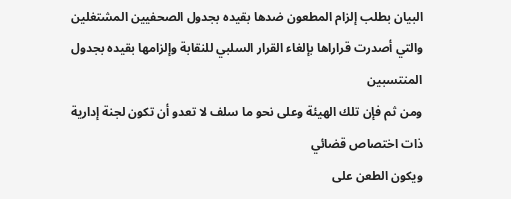البيان بطلب إلزام المطعون ضدها بقيده بجدول الصحفيين المشتغلين
والتي أصدرت قراراها بإلغاء القرار السلبي للنقابة وإلزامها بقيده بجدول المنتسبين
ومن ثم فإن تلك الهيئة وعلى نحو ما سلف لا تعدو أن تكون لجنة إدارية ذات اختصاص قضائي
ويكون الطعن على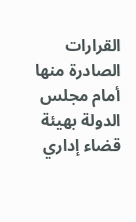القرارات الصادرة منها أمام مجلس الدولة بهيئة قضاء إداري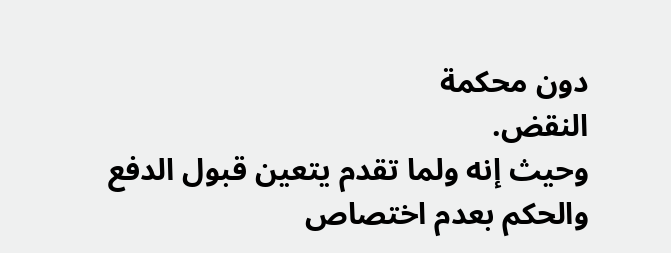دون محكمة
النقض.
وحيث إنه ولما تقدم يتعين قبول الدفع والحكم بعدم اختصاص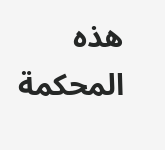هذه المحكمة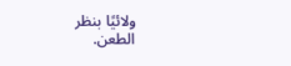ولائيًا بنظر
الطعن.